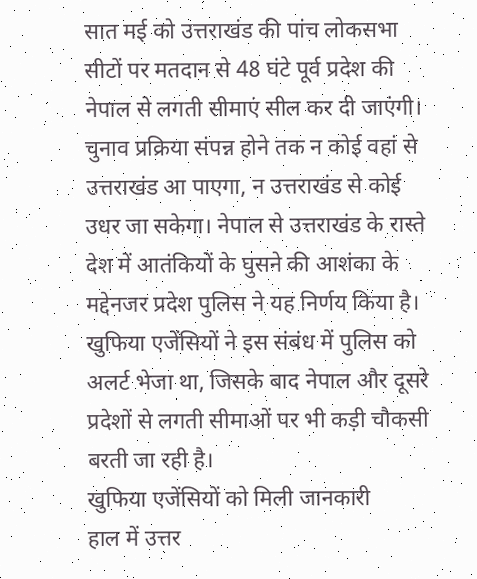सात मई को उत्तराखंड की पांच लोकसभा सीटों पर मतदान से 48 घंटे पूर्व प्रदेश की नेपाल से लगती सीमाएं सील कर दी जाएंगी।
चुनाव प्रक्रिया संपन्न होने तक न कोई वहां से उत्तराखंड आ पाएगा, न उत्तराखंड से कोई उधर जा सकेगा। नेपाल से उत्तराखंड के रास्ते देश में आतंकियों के घुसने की आशंका के मद्देनजर प्रदेश पुलिस ने यह निर्णय किया है।
खुफिया एजेंसियों ने इस संबंध में पुलिस को अलर्ट भेजा था, जिसके बाद नेपाल और दूसरे प्रदेशों से लगती सीमाओं पर भी कड़ी चौकसी बरती जा रही है।
खुफिया एजेंसियों को मिली जानकारी
हाल में उत्तर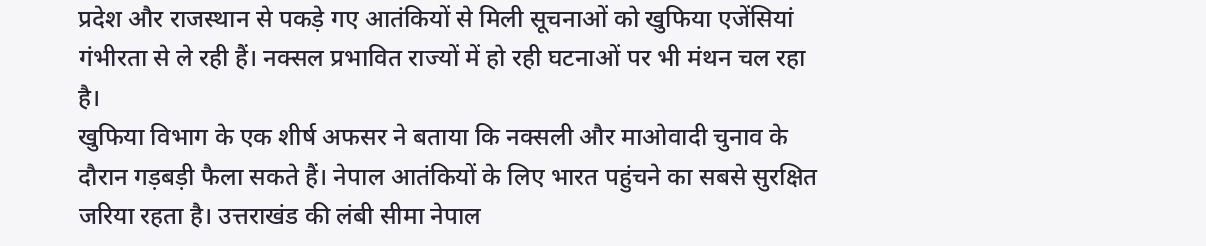प्रदेश और राजस्थान से पकड़े गए आतंकियों से मिली सूचनाओं को खुफिया एजेंसियां गंभीरता से ले रही हैं। नक्सल प्रभावित राज्यों में हो रही घटनाओं पर भी मंथन चल रहा है।
खुफिया विभाग के एक शीर्ष अफसर ने बताया कि नक्सली और माओवादी चुनाव के दौरान गड़बड़ी फैला सकते हैं। नेपाल आतंकियों के लिए भारत पहुंचने का सबसे सुरक्षित जरिया रहता है। उत्तराखंड की लंबी सीमा नेपाल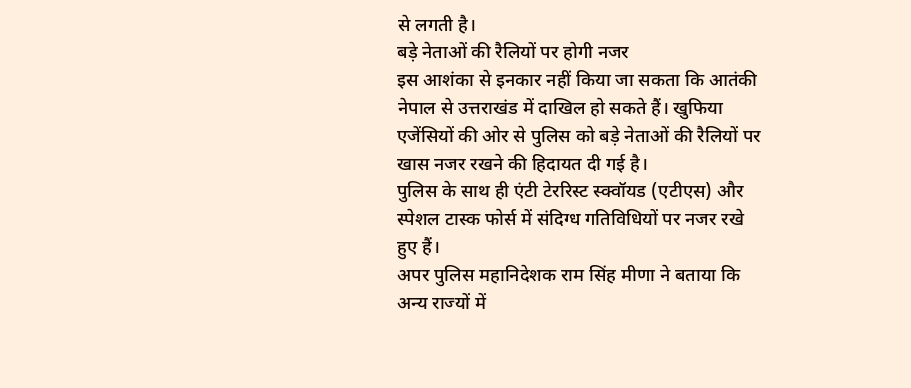से लगती है।
बड़े नेताओं की रैलियों पर होगी नजर
इस आशंका से इनकार नहीं किया जा सकता कि आतंकी नेपाल से उत्तराखंड में दाखिल हो सकते हैं। खुफिया एजेंसियों की ओर से पुलिस को बड़े नेताओं की रैलियों पर खास नजर रखने की हिदायत दी गई है।
पुलिस के साथ ही एंटी टेररिस्ट स्क्वॉयड (एटीएस) और स्पेशल टास्क फोर्स में संदिग्ध गतिविधियों पर नजर रखे हुए हैं।
अपर पुलिस महानिदेशक राम सिंह मीणा ने बताया कि अन्य राज्यों में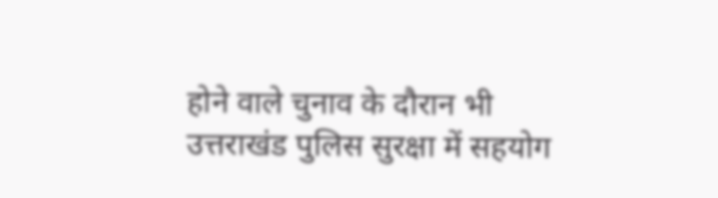होने वाले चुनाव के दौरान भी उत्तराखंड पुलिस सुरक्षा में सहयोग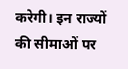करेगी। इन राज्यों की सीमाओं पर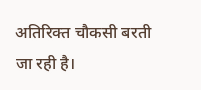अतिरिक्त चौकसी बरती जा रही है।